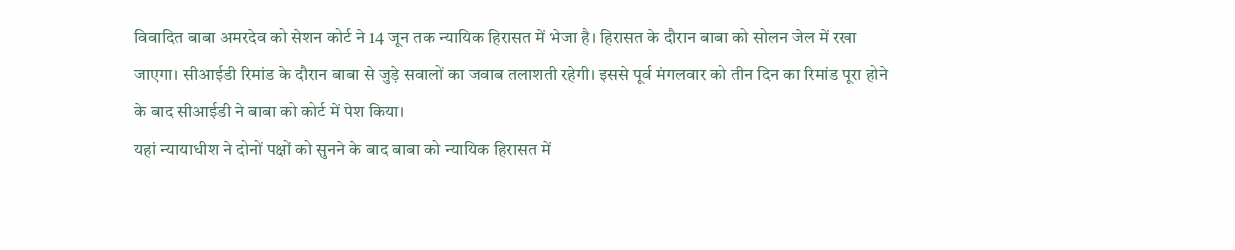विवादित बाबा अमरदेव को सेशन कोर्ट ने 14 जून तक न्यायिक हिरासत में भेजा है। हिरासत के दौरान बाबा को सोलन जेल में रखा जाएगा। सीआईडी रिमांड के दौरान बाबा से जुड़े सवालों का जवाब तलाशती रहेगी। इससे पूर्व मंगलवार को तीन दिन का रिमांड पूरा होने के बाद सीआईडी ने बाबा को कोर्ट में पेश किया।
यहां न्यायाधीश ने दोनों पक्षों को सुनने के बाद बाबा को न्यायिक हिरासत में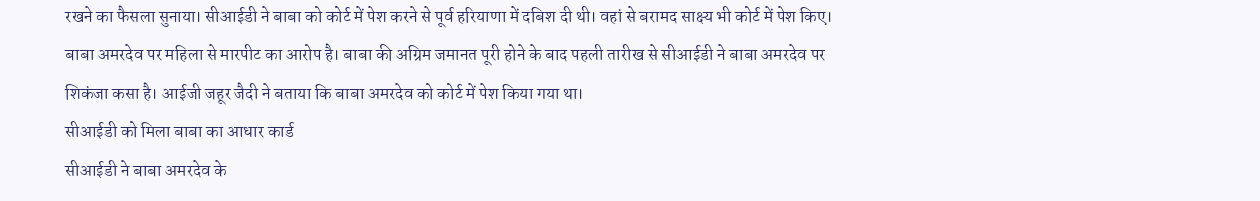रखने का फैसला सुनाया। सीआईडी ने बाबा को कोर्ट में पेश करने से पूर्व हरियाणा में दबिश दी थी। वहां से बरामद साक्ष्य भी कोर्ट में पेश किए।
बाबा अमरदेव पर महिला से मारपीट का आरोप है। बाबा की अग्रिम जमानत पूरी होने के बाद पहली तारीख से सीआईडी ने बाबा अमरदेव पर शिकंजा कसा है। आईजी जहूर जैदी ने बताया कि बाबा अमरदेव को कोर्ट में पेश किया गया था।
सीआईडी को मिला बाबा का आधार कार्ड
सीआईडी ने बाबा अमरदेव के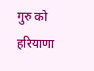गुरु को हरियाणा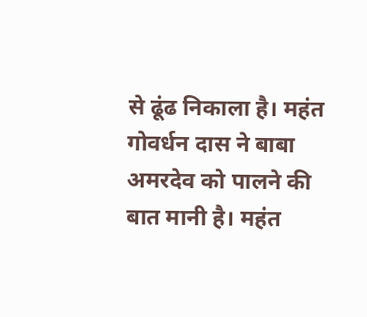से ढूंढ निकाला है। महंत गोवर्धन दास ने बाबा अमरदेव को पालने की बात मानी है। महंत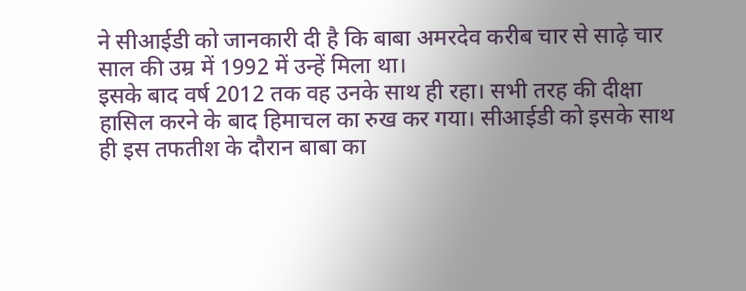ने सीआईडी को जानकारी दी है कि बाबा अमरदेव करीब चार से साढ़े चार साल की उम्र में 1992 में उन्हें मिला था।
इसके बाद वर्ष 2012 तक वह उनके साथ ही रहा। सभी तरह की दीक्षा हासिल करने के बाद हिमाचल का रुख कर गया। सीआईडी को इसके साथ ही इस तफतीश के दौरान बाबा का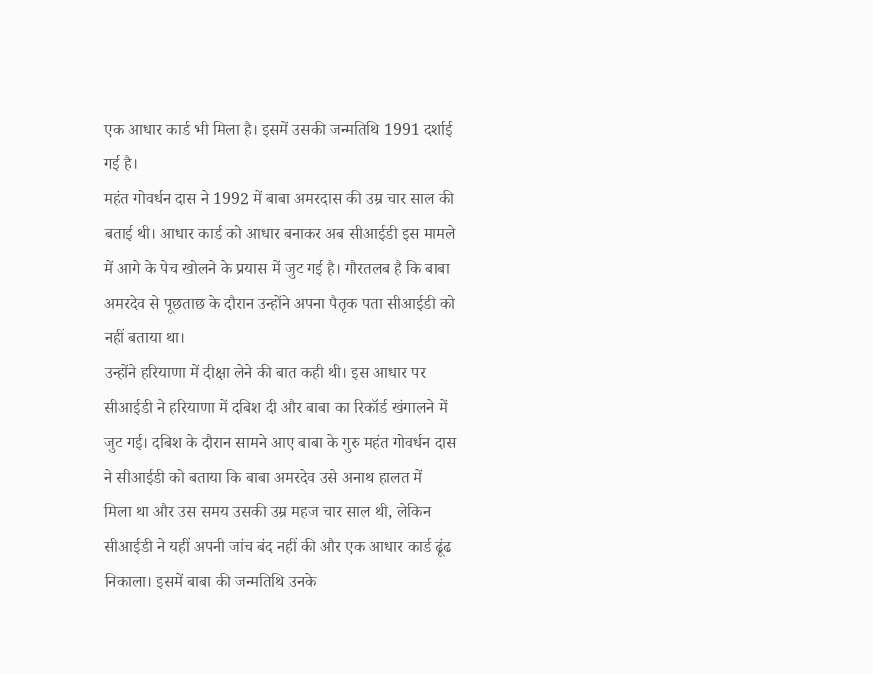एक आधार कार्ड भी मिला है। इसमें उसकी जन्मतिथि 1991 दर्शाई गई है।
महंत गोवर्धन दास ने 1992 में बाबा अमरदास की उम्र चार साल की बताई थी। आधार कार्ड को आधार बनाकर अब सीआईडी इस मामले में आगे के पेच खोलने के प्रयास में जुट गई है। गौरतलब है कि बाबा अमरदेव से पूछताछ के दौरान उन्होंने अपना पैतृक पता सीआईडी को नहीं बताया था।
उन्होंने हरियाणा में दीक्षा लेने की बात कही थी। इस आधार पर सीआईडी ने हरियाणा में दबिश दी और बाबा का रिकॉर्ड खंगालने में जुट गई। दबिश के दौरान सामने आए बाबा के गुरु महंत गोवर्धन दास ने सीआईडी को बताया कि बाबा अमरदेव उसे अनाथ हालत में
मिला था और उस समय उसकी उम्र महज चार साल थी, लेकिन सीआईडी ने यहीं अपनी जांच बंद नहीं की और एक आधार कार्ड ढूंढ निकाला। इसमें बाबा की जन्मतिथि उनके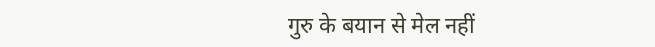गुरु के बयान से मेल नहीं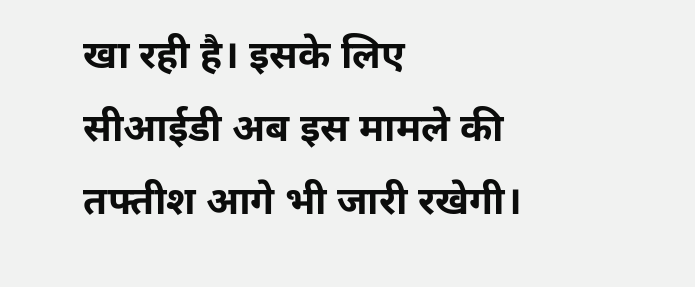खा रही है। इसके लिए सीआईडी अब इस मामले की तफ्तीश आगे भी जारी रखेगी।